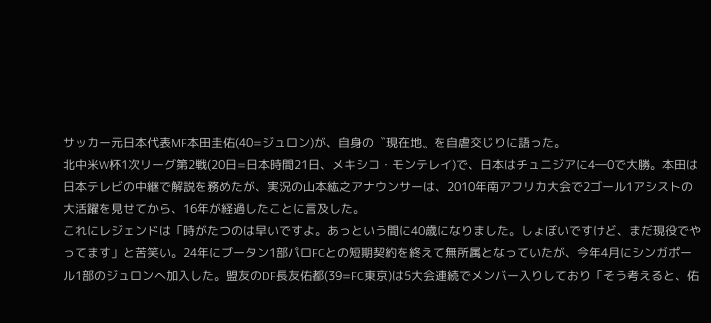サッカー元日本代表MF本田圭佑(40=ジュロン)が、自身の〝現在地〟を自虐交じりに語った。
北中米W杯1次リーグ第2戦(20日=日本時間21日、メキシコ・モンテレイ)で、日本はチュニジアに4―0で大勝。本田は日本テレビの中継で解説を務めたが、実況の山本紘之アナウンサーは、2010年南アフリカ大会で2ゴール1アシストの大活躍を見せてから、16年が経過したことに言及した。
これにレジェンドは「時がたつのは早いですよ。あっという間に40歳になりました。しょぼいですけど、まだ現役でやってます」と苦笑い。24年にブータン1部パロFCとの短期契約を終えて無所属となっていたが、今年4月にシンガポール1部のジュロンへ加入した。盟友のDF長友佑都(39=FC東京)は5大会連続でメンバー入りしており「そう考えると、佑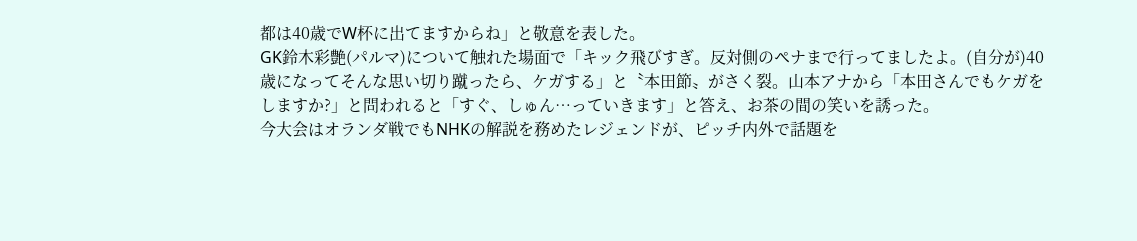都は40歳でW杯に出てますからね」と敬意を表した。
GK鈴木彩艶(パルマ)について触れた場面で「キック飛びすぎ。反対側のペナまで行ってましたよ。(自分が)40歳になってそんな思い切り蹴ったら、ケガする」と〝本田節〟がさく裂。山本アナから「本田さんでもケガをしますか?」と問われると「すぐ、しゅん…っていきます」と答え、お茶の間の笑いを誘った。
今大会はオランダ戦でもNHKの解説を務めたレジェンドが、ピッチ内外で話題を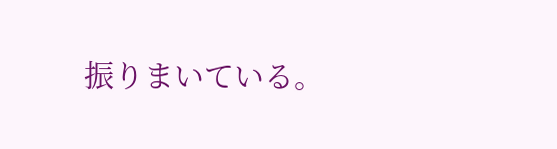振りまいている。